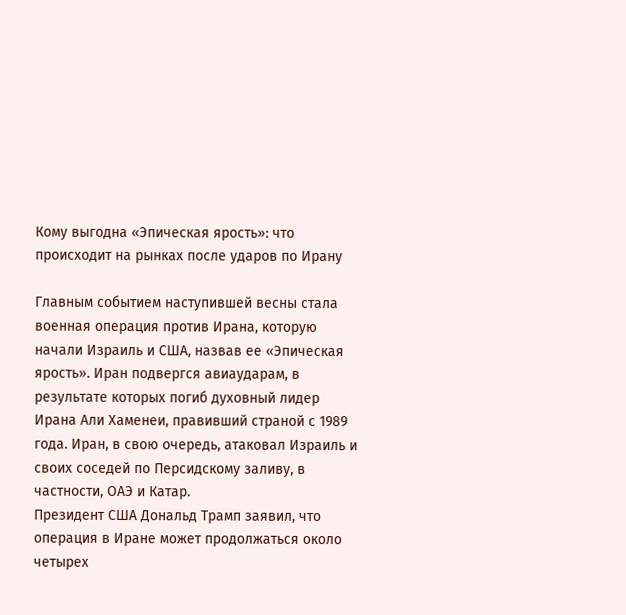Кому выгодна «Эпическая ярость»: что происходит на рынках после ударов по Ирану

Главным событием наступившей весны стала военная операция против Ирана, которую начали Израиль и США, назвав ее «Эпическая ярость». Иран подвергся авиаударам, в результате которых погиб духовный лидер Ирана Али Хаменеи, правивший страной с 1989 года. Иран, в свою очередь, атаковал Израиль и своих соседей по Персидскому заливу, в частности, ОАЭ и Катар.
Президент США Дональд Трамп заявил, что операция в Иране может продолжаться около четырех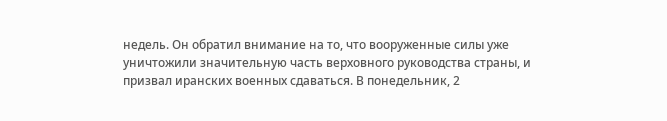недель. Он обратил внимание на то, что вооруженные силы уже уничтожили значительную часть верховного руководства страны, и призвал иранских военных сдаваться. В понедельник, 2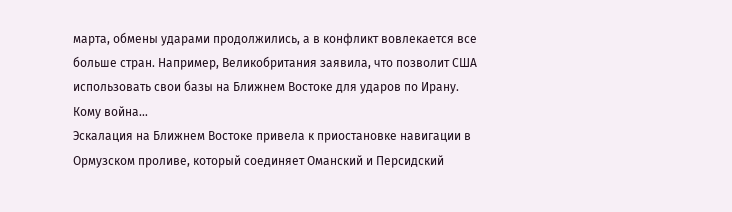марта, обмены ударами продолжились, а в конфликт вовлекается все больше стран. Например, Великобритания заявила, что позволит США использовать свои базы на Ближнем Востоке для ударов по Ирану.
Кому война…
Эскалация на Ближнем Востоке привела к приостановке навигации в Ормузском проливе, который соединяет Оманский и Персидский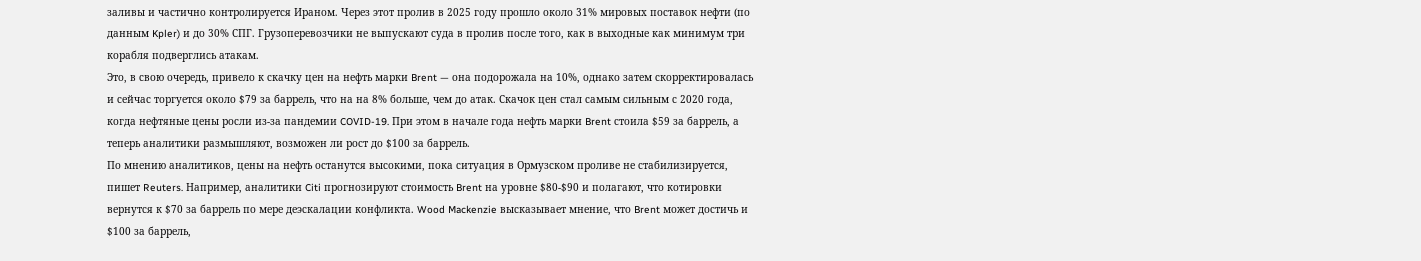заливы и частично контролируется Ираном. Через этот пролив в 2025 году прошло около 31% мировых поставок нефти (по данным Kpler) и до 30% СПГ. Грузоперевозчики не выпускают суда в пролив после того, как в выходные как минимум три корабля подверглись атакам.
Это, в свою очередь, привело к скачку цен на нефть марки Brent — она подорожала на 10%, однако затем скорректировалась и сейчас торгуется около $79 за баррель, что на на 8% больше, чем до атак. Скачок цен стал самым сильным с 2020 года, когда нефтяные цены росли из-за пандемии COVID-19. При этом в начале года нефть марки Brent стоила $59 за баррель, а теперь аналитики размышляют, возможен ли рост до $100 за баррель.
По мнению аналитиков, цены на нефть останутся высокими, пока ситуация в Ормузском проливе не стабилизируется, пишет Reuters. Например, аналитики Citi прогнозируют стоимость Brent на уровне $80-$90 и полагают, что котировки вернутся к $70 за баррель по мере деэскалации конфликта. Wood Mackenzie высказывает мнение, что Brent может достичь и $100 за баррель,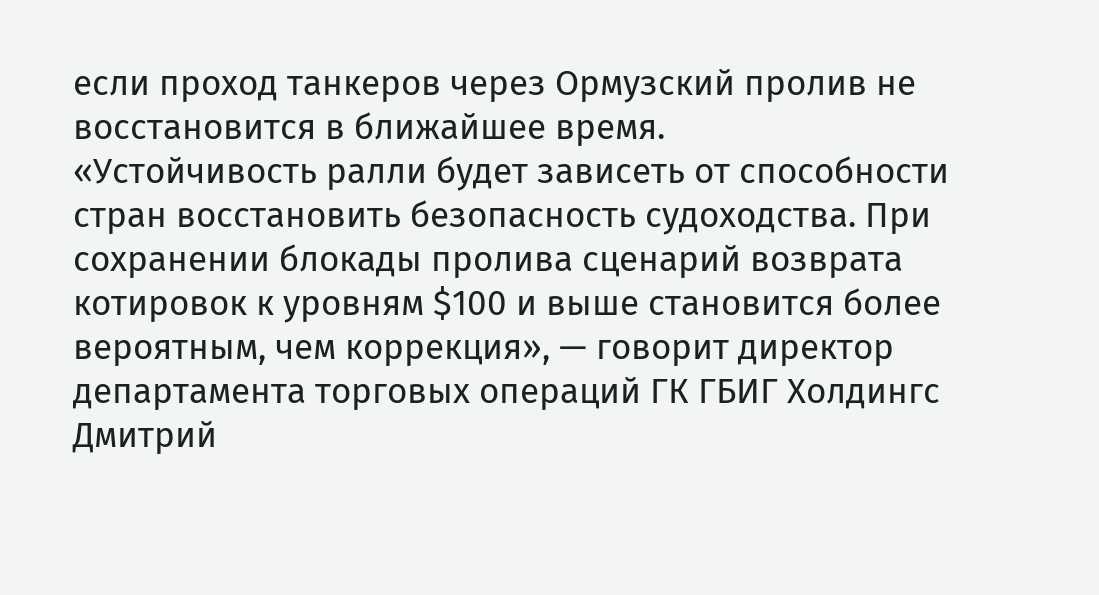если проход танкеров через Ормузский пролив не восстановится в ближайшее время.
«Устойчивость ралли будет зависеть от способности стран восстановить безопасность судоходства. При сохранении блокады пролива сценарий возврата котировок к уровням $100 и выше становится более вероятным, чем коррекция», — говорит директор департамента торговых операций ГК ГБИГ Холдингс Дмитрий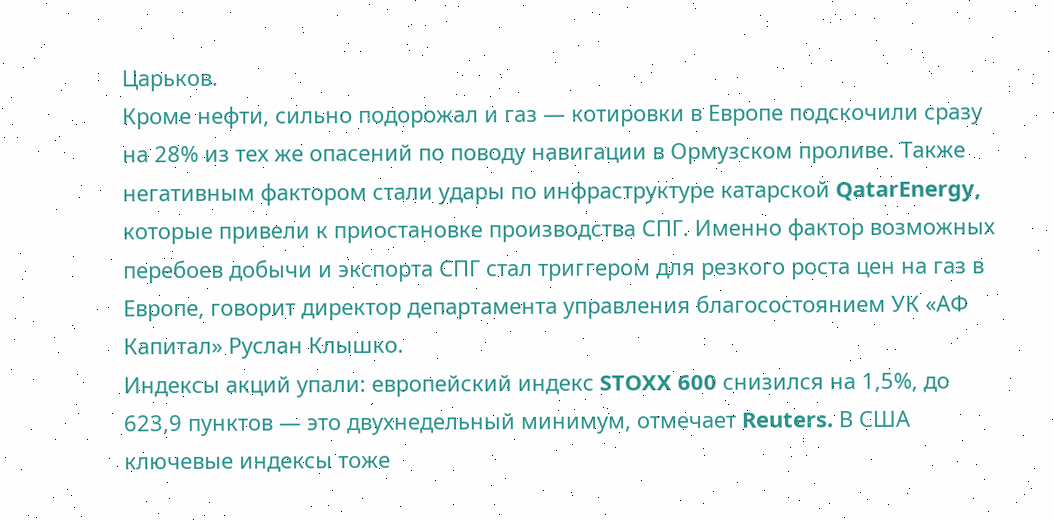Царьков.
Кроме нефти, сильно подорожал и газ — котировки в Европе подскочили сразу на 28% из тех же опасений по поводу навигации в Ормузском проливе. Также негативным фактором стали удары по инфраструктуре катарской QatarEnergy, которые привели к приостановке производства СПГ. Именно фактор возможных перебоев добычи и экспорта СПГ стал триггером для резкого роста цен на газ в Европе, говорит директор департамента управления благосостоянием УК «АФ Капитал» Руслан Клышко.
Индексы акций упали: европейский индекс STOXX 600 снизился на 1,5%, до 623,9 пунктов — это двухнедельный минимум, отмечает Reuters. В США ключевые индексы тоже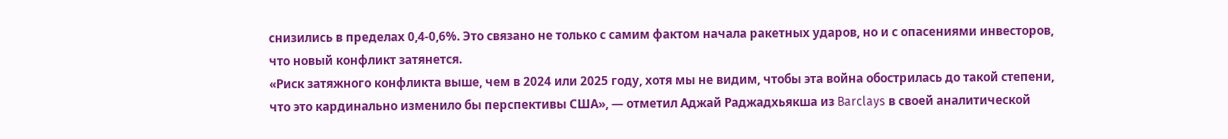снизились в пределах 0,4-0,6%. Это связано не только с самим фактом начала ракетных ударов, но и с опасениями инвесторов, что новый конфликт затянется.
«Риск затяжного конфликта выше, чем в 2024 или 2025 году, хотя мы не видим, чтобы эта война обострилась до такой степени, что это кардинально изменило бы перспективы США», — отметил Аджай Раджадхьякша из Barclays в своей аналитической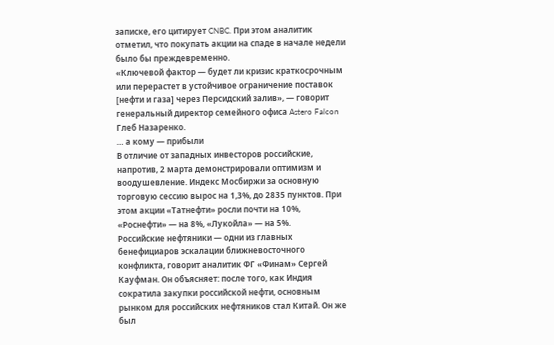записке, его цитирует CNBC. При этом аналитик отметил, что покупать акции на спаде в начале недели было бы преждевременно.
«Ключевой фактор — будет ли кризис краткосрочным или перерастет в устойчивое ограничение поставок [нефти и газа] через Персидский залив», — говорит генеральный директор семейного офиса Astero Falcon Глеб Назаренко.
… а кому — прибыли
В отличие от западных инвесторов российские, напротив, 2 марта демонстрировали оптимизм и воодушевление. Индекс Мосбиржи за основную торговую сессию вырос на 1,3%, до 2835 пунктов. При этом акции «Татнефти» росли почти на 10%, «Роснефти» — на 8%, «Лукойла» — на 5%.
Российские нефтяники — одни из главных бенефициаров эскалации ближневосточного конфликта, говорит аналитик ФГ «Финам» Сергей Кауфман. Он объясняет: после того, как Индия сократила закупки российской нефти, основным рынком для российских нефтяников стал Китай. Он же был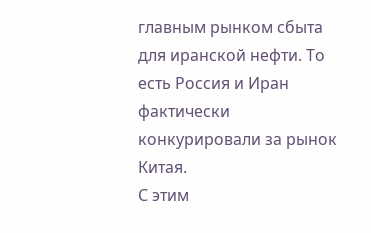главным рынком сбыта для иранской нефти. То есть Россия и Иран фактически конкурировали за рынок Китая.
С этим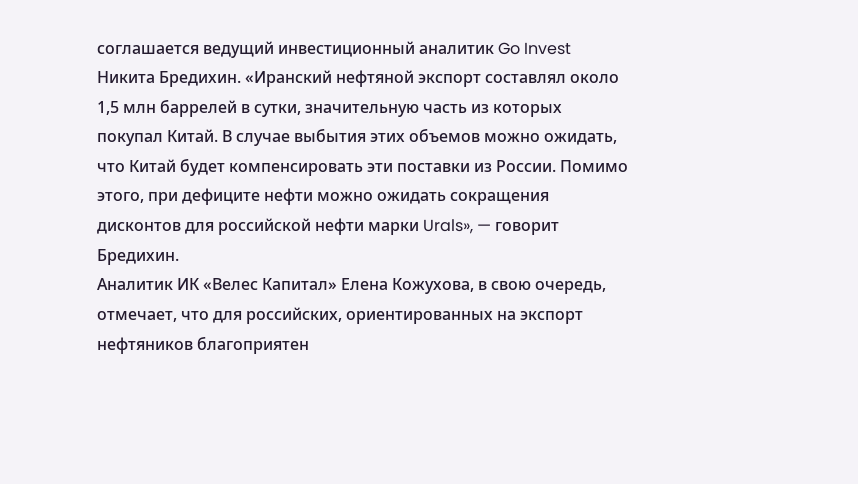соглашается ведущий инвестиционный аналитик Go Invest Никита Бредихин. «Иранский нефтяной экспорт составлял около 1,5 млн баррелей в сутки, значительную часть из которых покупал Китай. В случае выбытия этих объемов можно ожидать, что Китай будет компенсировать эти поставки из России. Помимо этого, при дефиците нефти можно ожидать сокращения дисконтов для российской нефти марки Urals», — говорит Бредихин.
Аналитик ИК «Велес Капитал» Елена Кожухова, в свою очередь, отмечает, что для российских, ориентированных на экспорт нефтяников благоприятен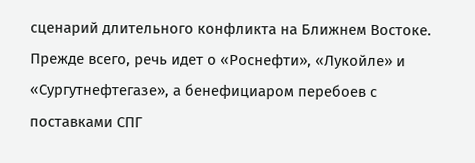сценарий длительного конфликта на Ближнем Востоке. Прежде всего, речь идет о «Роснефти», «Лукойле» и «Сургутнефтегазе», а бенефициаром перебоев с поставками СПГ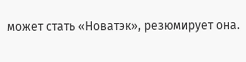может стать «Новатэк», резюмирует она.